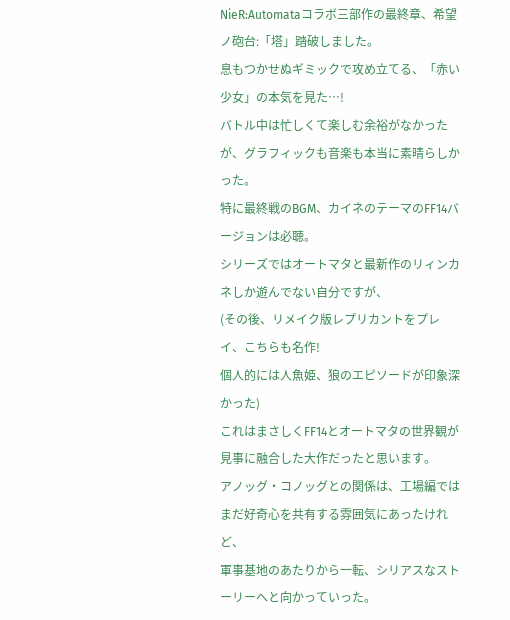NieR:Automataコラボ三部作の最終章、希望ノ砲台:「塔」踏破しました。
息もつかせぬギミックで攻め立てる、「赤い少女」の本気を見た…!
バトル中は忙しくて楽しむ余裕がなかったが、グラフィックも音楽も本当に素晴らしかった。
特に最終戦のBGM、カイネのテーマのFF14バージョンは必聴。
シリーズではオートマタと最新作のリィンカネしか遊んでない自分ですが、
(その後、リメイク版レプリカントをプレイ、こちらも名作!
個人的には人魚姫、狼のエピソードが印象深かった)
これはまさしくFF14とオートマタの世界観が見事に融合した大作だったと思います。
アノッグ・コノッグとの関係は、工場編ではまだ好奇心を共有する雰囲気にあったけれど、
軍事基地のあたりから一転、シリアスなストーリーへと向かっていった。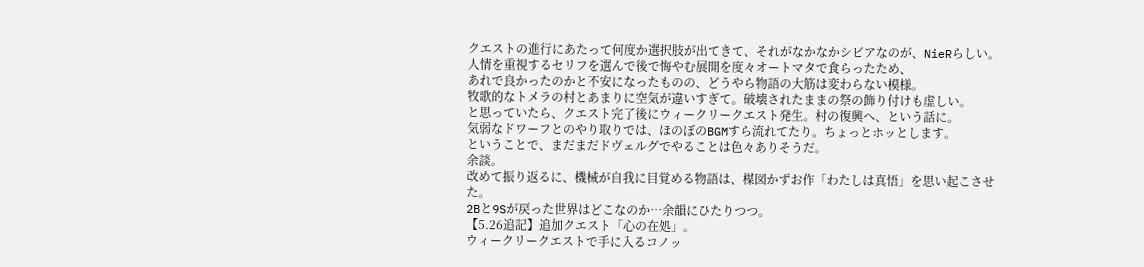クエストの進行にあたって何度か選択肢が出てきて、それがなかなかシビアなのが、NieRらしい。
人情を重視するセリフを選んで後で悔やむ展開を度々オートマタで食らったため、
あれで良かったのかと不安になったものの、どうやら物語の大筋は変わらない模様。
牧歌的なトメラの村とあまりに空気が違いすぎて。破壊されたままの祭の飾り付けも虚しい。
と思っていたら、クエスト完了後にウィークリークエスト発生。村の復興へ、という話に。
気弱なドワーフとのやり取りでは、ほのぼのBGMすら流れてたり。ちょっとホッとします。
ということで、まだまだドヴェルグでやることは色々ありそうだ。
余談。
改めて振り返るに、機械が自我に目覚める物語は、楳図かずお作「わたしは真悟」を思い起こさせた。
2Bと9Sが戻った世界はどこなのか…余韻にひたりつつ。
【5.26追記】追加クエスト「心の在処」。
ウィークリークエストで手に入るコノッ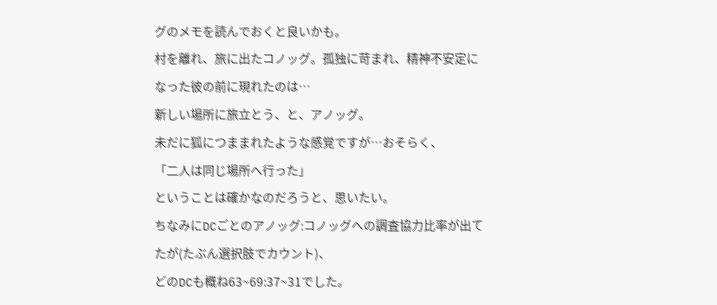グのメモを読んでおくと良いかも。
村を離れ、旅に出たコノッグ。孤独に苛まれ、精神不安定になった彼の前に現れたのは…
新しい場所に旅立とう、と、アノッグ。
未だに狐につままれたような感覚ですが…おそらく、
「二人は同じ場所へ行った」
ということは確かなのだろうと、思いたい。
ちなみにDCごとのアノッグ:コノッグへの調査協力比率が出てたが(たぶん選択肢でカウント)、
どのDCも概ね63~69:37~31でした。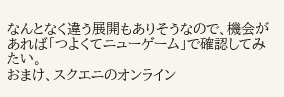なんとなく違う展開もありそうなので、機会があれば「つよくてニューゲーム」で確認してみたい。
おまけ、スクエニのオンライン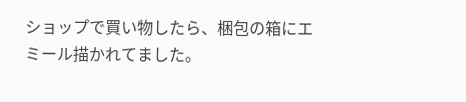ショップで買い物したら、梱包の箱にエミール描かれてました。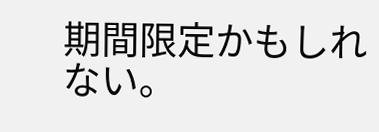期間限定かもしれない。